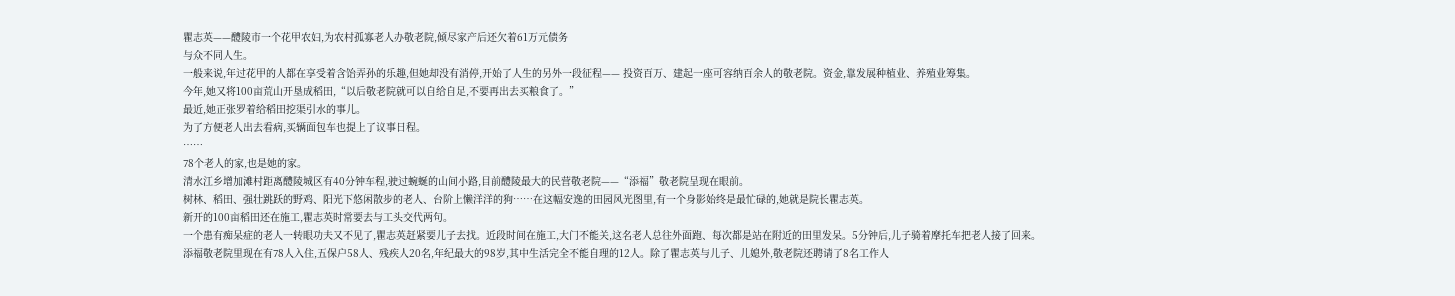瞿志英——醴陵市一个花甲农妇,为农村孤寡老人办敬老院,倾尽家产后还欠着61万元债务
与众不同人生。
一般来说,年过花甲的人都在享受着含饴弄孙的乐趣,但她却没有消停,开始了人生的另外一段征程—— 投资百万、建起一座可容纳百余人的敬老院。资金,靠发展种植业、养殖业筹集。
今年,她又将100亩荒山开垦成稻田,“以后敬老院就可以自给自足,不要再出去买粮食了。”
最近,她正张罗着给稻田挖渠引水的事儿。
为了方便老人出去看病,买辆面包车也提上了议事日程。
……
78个老人的家,也是她的家。
清水江乡增加滩村距离醴陵城区有40分钟车程,驶过蜿蜒的山间小路,目前醴陵最大的民营敬老院——“添福”敬老院呈现在眼前。
树林、稻田、强壮跳跃的野鸡、阳光下悠闲散步的老人、台阶上懒洋洋的狗……在这幅安逸的田园风光图里,有一个身影始终是最忙碌的,她就是院长瞿志英。
新开的100亩稻田还在施工,瞿志英时常要去与工头交代两句。
一个患有痴呆症的老人一转眼功夫又不见了,瞿志英赶紧要儿子去找。近段时间在施工,大门不能关,这名老人总往外面跑、每次都是站在附近的田里发呆。5分钟后,儿子骑着摩托车把老人接了回来。
添福敬老院里现在有78人入住,五保户58人、残疾人20名,年纪最大的98岁,其中生活完全不能自理的12人。除了瞿志英与儿子、儿媳外,敬老院还聘请了8名工作人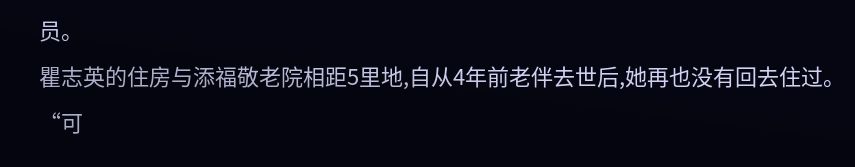员。
瞿志英的住房与添福敬老院相距5里地,自从4年前老伴去世后,她再也没有回去住过。“可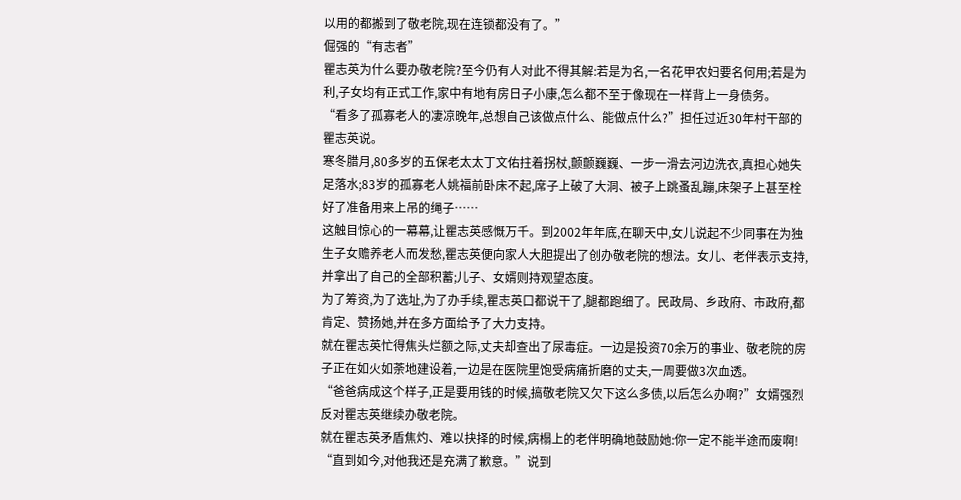以用的都搬到了敬老院,现在连锁都没有了。”
倔强的“有志者”
瞿志英为什么要办敬老院?至今仍有人对此不得其解:若是为名,一名花甲农妇要名何用;若是为利,子女均有正式工作,家中有地有房日子小康,怎么都不至于像现在一样背上一身债务。
“看多了孤寡老人的凄凉晚年,总想自己该做点什么、能做点什么?”担任过近30年村干部的瞿志英说。
寒冬腊月,80多岁的五保老太太丁文佑拄着拐杖,颤颤巍巍、一步一滑去河边洗衣,真担心她失足落水;83岁的孤寡老人姚福前卧床不起,席子上破了大洞、被子上跳蚤乱蹦,床架子上甚至栓好了准备用来上吊的绳子……
这触目惊心的一幕幕,让瞿志英感慨万千。到2002年年底,在聊天中,女儿说起不少同事在为独生子女赡养老人而发愁,瞿志英便向家人大胆提出了创办敬老院的想法。女儿、老伴表示支持,并拿出了自己的全部积蓄;儿子、女婿则持观望态度。
为了筹资,为了选址,为了办手续,瞿志英口都说干了,腿都跑细了。民政局、乡政府、市政府,都肯定、赞扬她,并在多方面给予了大力支持。
就在瞿志英忙得焦头烂额之际,丈夫却查出了尿毒症。一边是投资70余万的事业、敬老院的房子正在如火如荼地建设着,一边是在医院里饱受病痛折磨的丈夫,一周要做3次血透。
“爸爸病成这个样子,正是要用钱的时候,搞敬老院又欠下这么多债,以后怎么办啊?”女婿强烈反对瞿志英继续办敬老院。
就在瞿志英矛盾焦灼、难以抉择的时候,病榻上的老伴明确地鼓励她:你一定不能半途而废啊!
“直到如今,对他我还是充满了歉意。”说到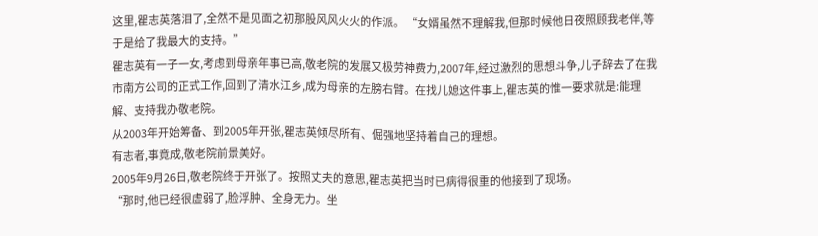这里,瞿志英落泪了,全然不是见面之初那股风风火火的作派。 “女婿虽然不理解我,但那时候他日夜照顾我老伴,等于是给了我最大的支持。”
瞿志英有一子一女,考虑到母亲年事已高,敬老院的发展又极劳神费力,2007年,经过激烈的思想斗争,儿子辞去了在我市南方公司的正式工作,回到了清水江乡,成为母亲的左膀右臂。在找儿媳这件事上,瞿志英的惟一要求就是:能理解、支持我办敬老院。
从2003年开始筹备、到2005年开张,瞿志英倾尽所有、倔强地坚持着自己的理想。
有志者,事竟成,敬老院前景美好。
2005年9月26日,敬老院终于开张了。按照丈夫的意思,瞿志英把当时已病得很重的他接到了现场。
“那时,他已经很虚弱了,脸浮肿、全身无力。坐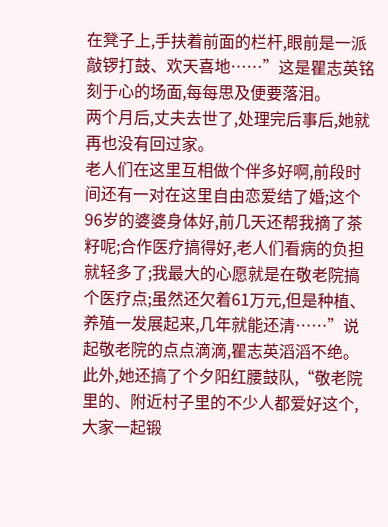在凳子上,手扶着前面的栏杆,眼前是一派敲锣打鼓、欢天喜地……”这是瞿志英铭刻于心的场面,每每思及便要落泪。
两个月后,丈夫去世了,处理完后事后,她就再也没有回过家。
老人们在这里互相做个伴多好啊,前段时间还有一对在这里自由恋爱结了婚;这个96岁的婆婆身体好,前几天还帮我摘了茶籽呢;合作医疗搞得好,老人们看病的负担就轻多了;我最大的心愿就是在敬老院搞个医疗点;虽然还欠着61万元,但是种植、养殖一发展起来,几年就能还清……”说起敬老院的点点滴滴,瞿志英滔滔不绝。
此外,她还搞了个夕阳红腰鼓队,“敬老院里的、附近村子里的不少人都爱好这个,大家一起锻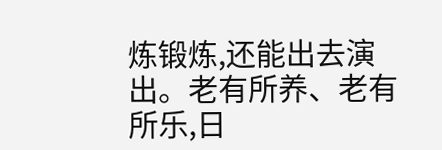炼锻炼,还能出去演出。老有所养、老有所乐,日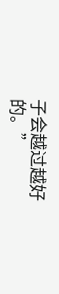子会越过越好的。”